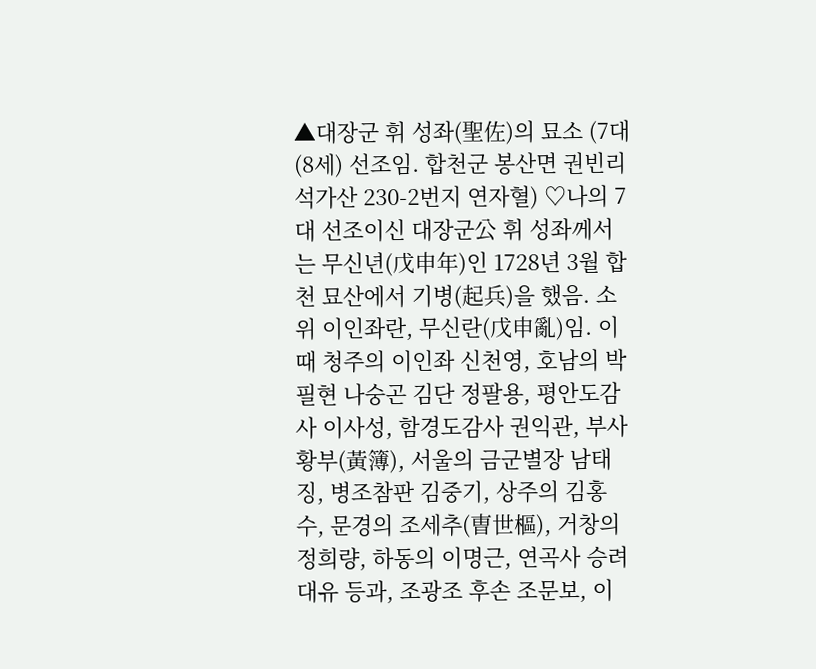▲대장군 휘 성좌(聖佐)의 묘소 (7대(8세) 선조임. 합천군 봉산면 권빈리 석가산 230-2번지 연자혈) ♡나의 7대 선조이신 대장군公 휘 성좌께서는 무신년(戊申年)인 1728년 3월 합천 묘산에서 기병(起兵)을 했음. 소위 이인좌란, 무신란(戊申亂)임. 이 때 청주의 이인좌 신천영, 호남의 박필현 나숭곤 김단 정팔용, 평안도감사 이사성, 함경도감사 권익관, 부사 황부(黃簿), 서울의 금군별장 남태징, 병조참판 김중기, 상주의 김홍수, 문경의 조세추(曺世樞), 거창의 정희량, 하동의 이명근, 연곡사 승려 대유 등과, 조광조 후손 조문보, 이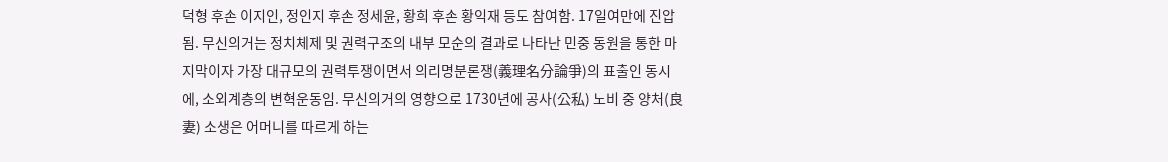덕형 후손 이지인, 정인지 후손 정세윤, 황희 후손 황익재 등도 참여함. 17일여만에 진압됨. 무신의거는 정치체제 및 권력구조의 내부 모순의 결과로 나타난 민중 동원을 통한 마지막이자 가장 대규모의 권력투쟁이면서 의리명분론쟁(義理名分論爭)의 표출인 동시에, 소외계층의 변혁운동임. 무신의거의 영향으로 1730년에 공사(公私) 노비 중 양처(良妻) 소생은 어머니를 따르게 하는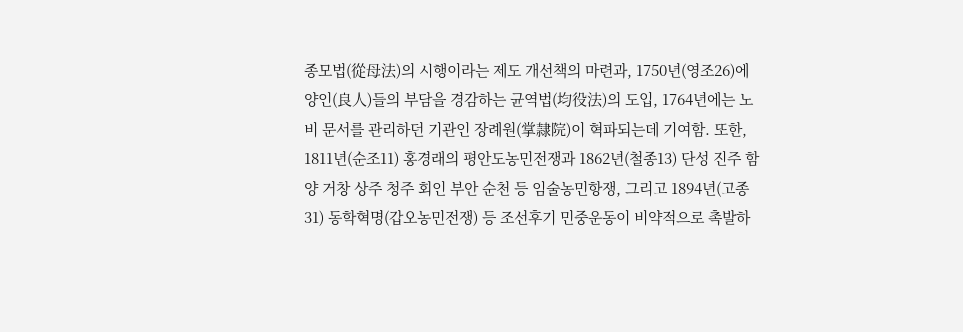종모법(從母法)의 시행이라는 제도 개선책의 마련과, 1750년(영조26)에 양인(良人)들의 부담을 경감하는 균역법(均役法)의 도입, 1764년에는 노비 문서를 관리하던 기관인 장례원(掌隷院)이 혁파되는데 기여함. 또한, 1811년(순조11) 홍경래의 평안도농민전쟁과 1862년(철종13) 단성 진주 함양 거창 상주 청주 회인 부안 순천 등 임술농민항쟁, 그리고 1894년(고종31) 동학혁명(갑오농민전쟁) 등 조선후기 민중운동이 비약적으로 촉발하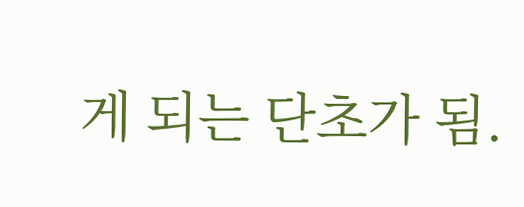게 되는 단초가 됨.